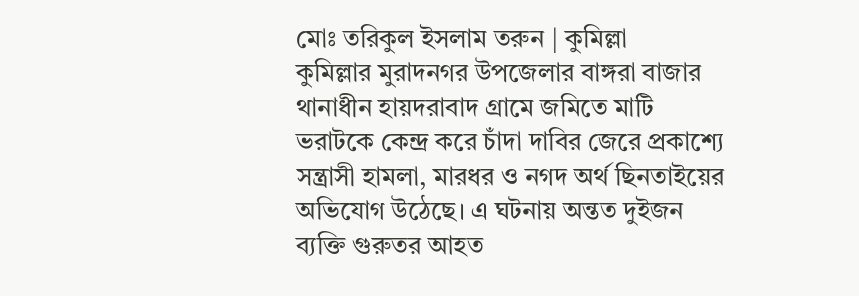মোঃ তরিকুল ইসলাম তরুন | কুমিল্লা
কুমিল্লার মুরাদনগর উপজেলার বাঙ্গরা বাজার থানাধীন হায়দরাবাদ গ্রামে জমিতে মাটি ভরাটকে কেন্দ্র করে চাঁদা দাবির জেরে প্রকাশ্যে সন্ত্রাসী হামলা, মারধর ও নগদ অর্থ ছিনতাইয়ের অভিযোগ উঠেছে। এ ঘটনায় অন্তত দুইজন ব্যক্তি গুরুতর আহত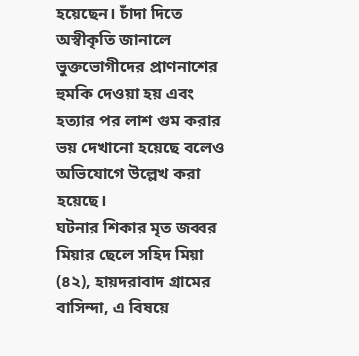হয়েছেন। চাঁদা দিতে অস্বীকৃতি জানালে ভুক্তভোগীদের প্রাণনাশের হুমকি দেওয়া হয় এবং হত্যার পর লাশ গুম করার ভয় দেখানো হয়েছে বলেও অভিযোগে উল্লেখ করা হয়েছে।
ঘটনার শিকার মৃত জব্বর মিয়ার ছেলে সহিদ মিয়া (৪২), হায়দরাবাদ গ্রামের বাসিন্দা, এ বিষয়ে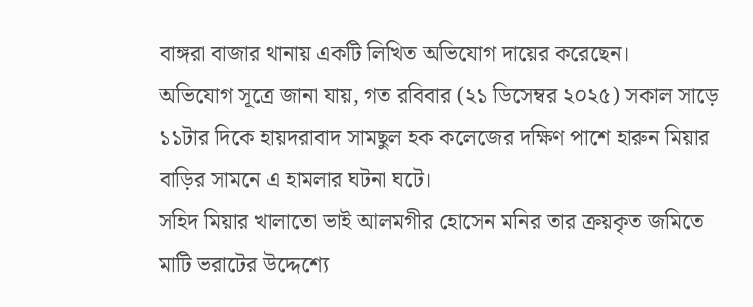বাঙ্গরা বাজার থানায় একটি লিখিত অভিযোগ দায়ের করেছেন।
অভিযোগ সূত্রে জানা যায়, গত রবিবার (২১ ডিসেম্বর ২০২৫) সকাল সাড়ে ১১টার দিকে হায়দরাবাদ সামছুল হক কলেজের দক্ষিণ পাশে হারুন মিয়ার বাড়ির সামনে এ হামলার ঘটনা ঘটে।
সহিদ মিয়ার খালাতো ভাই আলমগীর হোসেন মনির তার ক্রয়কৃত জমিতে মাটি ভরাটের উদ্দেশ্যে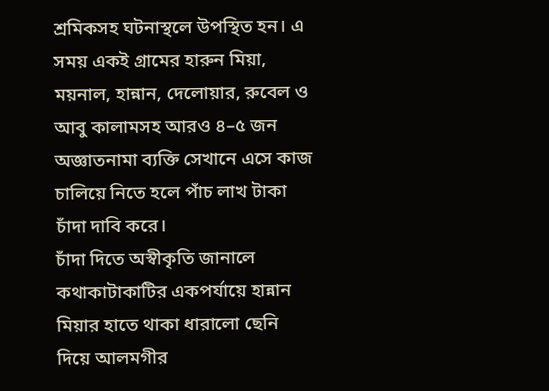শ্রমিকসহ ঘটনাস্থলে উপস্থিত হন। এ সময় একই গ্রামের হারুন মিয়া, ময়নাল, হান্নান, দেলোয়ার, রুবেল ও আবু কালামসহ আরও ৪–৫ জন অজ্ঞাতনামা ব্যক্তি সেখানে এসে কাজ চালিয়ে নিতে হলে পাঁচ লাখ টাকা চাঁদা দাবি করে।
চাঁদা দিতে অস্বীকৃতি জানালে কথাকাটাকাটির একপর্যায়ে হান্নান মিয়ার হাতে থাকা ধারালো ছেনি দিয়ে আলমগীর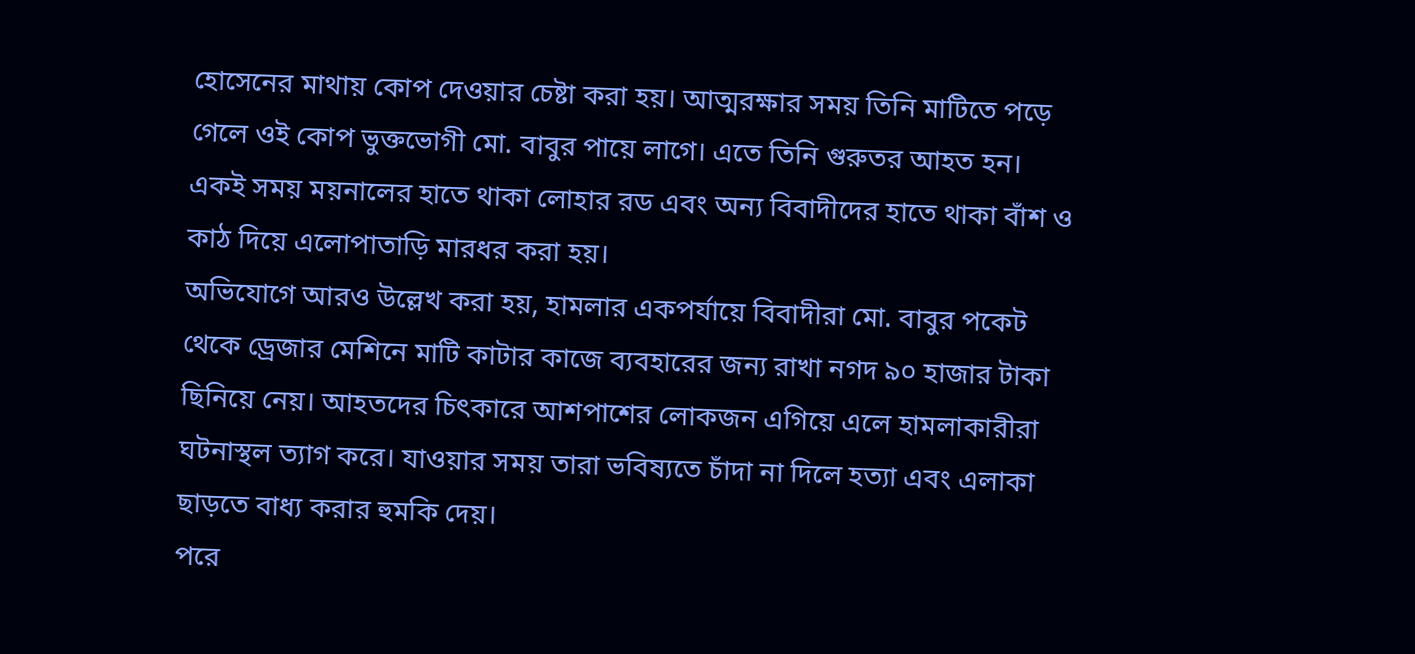হোসেনের মাথায় কোপ দেওয়ার চেষ্টা করা হয়। আত্মরক্ষার সময় তিনি মাটিতে পড়ে গেলে ওই কোপ ভুক্তভোগী মো. বাবুর পায়ে লাগে। এতে তিনি গুরুতর আহত হন। একই সময় ময়নালের হাতে থাকা লোহার রড এবং অন্য বিবাদীদের হাতে থাকা বাঁশ ও কাঠ দিয়ে এলোপাতাড়ি মারধর করা হয়।
অভিযোগে আরও উল্লেখ করা হয়, হামলার একপর্যায়ে বিবাদীরা মো. বাবুর পকেট থেকে ড্রেজার মেশিনে মাটি কাটার কাজে ব্যবহারের জন্য রাখা নগদ ৯০ হাজার টাকা ছিনিয়ে নেয়। আহতদের চিৎকারে আশপাশের লোকজন এগিয়ে এলে হামলাকারীরা ঘটনাস্থল ত্যাগ করে। যাওয়ার সময় তারা ভবিষ্যতে চাঁদা না দিলে হত্যা এবং এলাকা ছাড়তে বাধ্য করার হুমকি দেয়।
পরে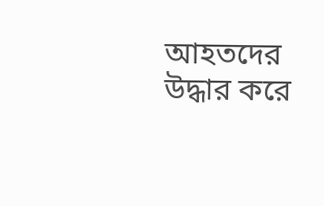আহতদের উদ্ধার করে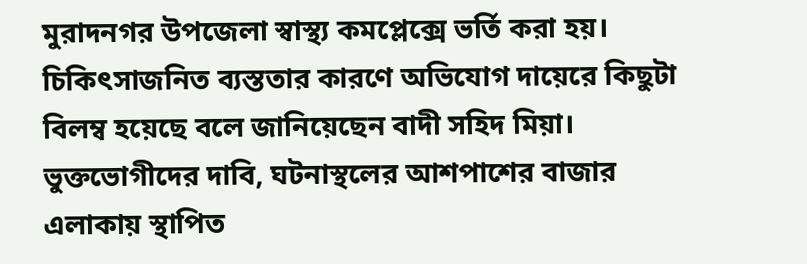মুরাদনগর উপজেলা স্বাস্থ্য কমপ্লেক্সে ভর্তি করা হয়। চিকিৎসাজনিত ব্যস্ততার কারণে অভিযোগ দায়েরে কিছুটা বিলম্ব হয়েছে বলে জানিয়েছেন বাদী সহিদ মিয়া।
ভুক্তভোগীদের দাবি, ঘটনাস্থলের আশপাশের বাজার এলাকায় স্থাপিত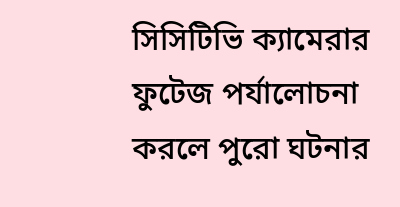সিসিটিভি ক্যামেরার ফুটেজ পর্যালোচনা করলে পুরো ঘটনার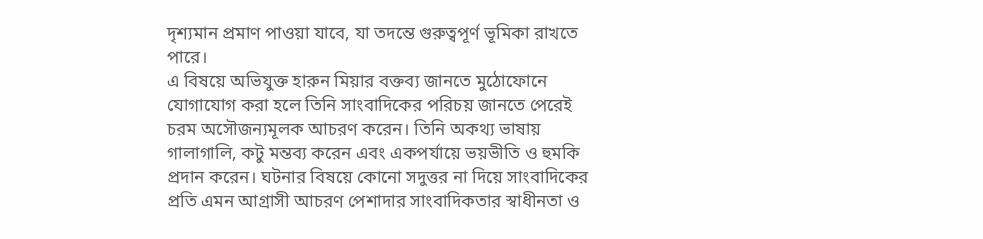দৃশ্যমান প্রমাণ পাওয়া যাবে, যা তদন্তে গুরুত্বপূর্ণ ভূমিকা রাখতে পারে।
এ বিষয়ে অভিযুক্ত হারুন মিয়ার বক্তব্য জানতে মুঠোফোনে যোগাযোগ করা হলে তিনি সাংবাদিকের পরিচয় জানতে পেরেই চরম অসৌজন্যমূলক আচরণ করেন। তিনি অকথ্য ভাষায় গালাগালি, কটু মন্তব্য করেন এবং একপর্যায়ে ভয়ভীতি ও হুমকি প্রদান করেন। ঘটনার বিষয়ে কোনো সদুত্তর না দিয়ে সাংবাদিকের প্রতি এমন আগ্রাসী আচরণ পেশাদার সাংবাদিকতার স্বাধীনতা ও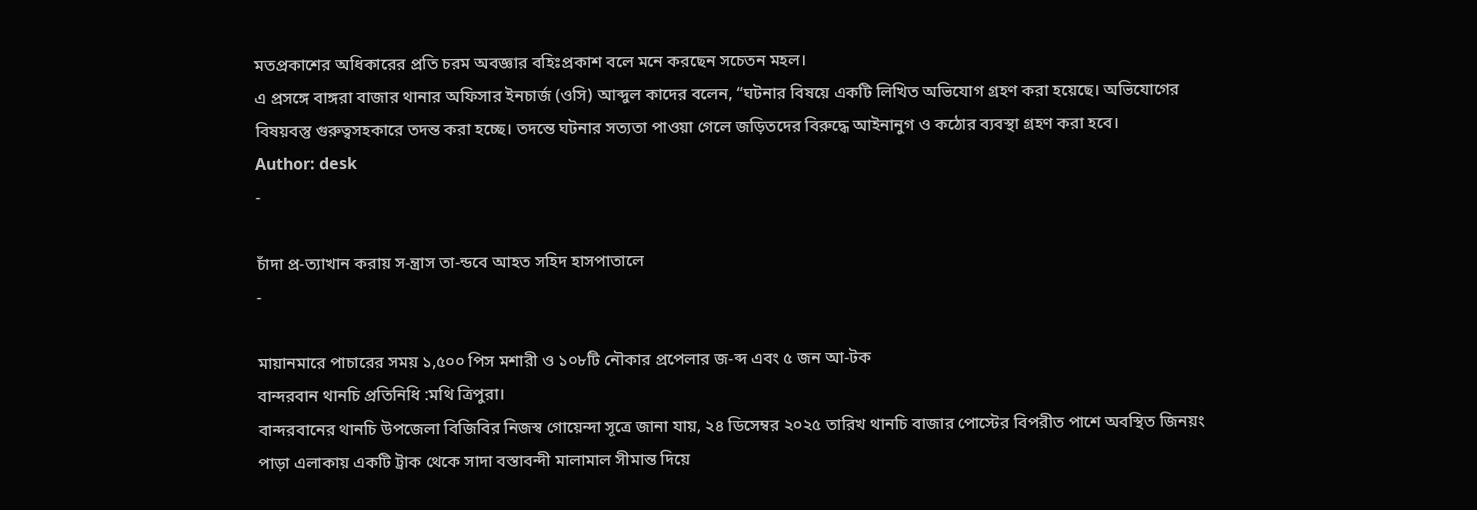মতপ্রকাশের অধিকারের প্রতি চরম অবজ্ঞার বহিঃপ্রকাশ বলে মনে করছেন সচেতন মহল।
এ প্রসঙ্গে বাঙ্গরা বাজার থানার অফিসার ইনচার্জ (ওসি) আব্দুল কাদের বলেন, “ঘটনার বিষয়ে একটি লিখিত অভিযোগ গ্রহণ করা হয়েছে। অভিযোগের বিষয়বস্তু গুরুত্বসহকারে তদন্ত করা হচ্ছে। তদন্তে ঘটনার সত্যতা পাওয়া গেলে জড়িতদের বিরুদ্ধে আইনানুগ ও কঠোর ব্যবস্থা গ্রহণ করা হবে।
Author: desk
-

চাঁদা প্র-ত্যাখান করায় স-ন্ত্রাস তা-ন্ডবে আহত সহিদ হাসপাতালে
-

মায়ানমারে পাচারের সময় ১,৫০০ পিস মশারী ও ১০৮টি নৌকার প্রপেলার জ-ব্দ এবং ৫ জন আ-টক
বান্দরবান থানচি প্রতিনিধি :মথি ত্রিপুরা।
বান্দরবানের থানচি উপজেলা বিজিবির নিজস্ব গোয়েন্দা সূত্রে জানা যায়, ২৪ ডিসেম্বর ২০২৫ তারিখ থানচি বাজার পোস্টের বিপরীত পাশে অবস্থিত জিনয়ং পাড়া এলাকায় একটি ট্রাক থেকে সাদা বস্তাবন্দী মালামাল সীমান্ত দিয়ে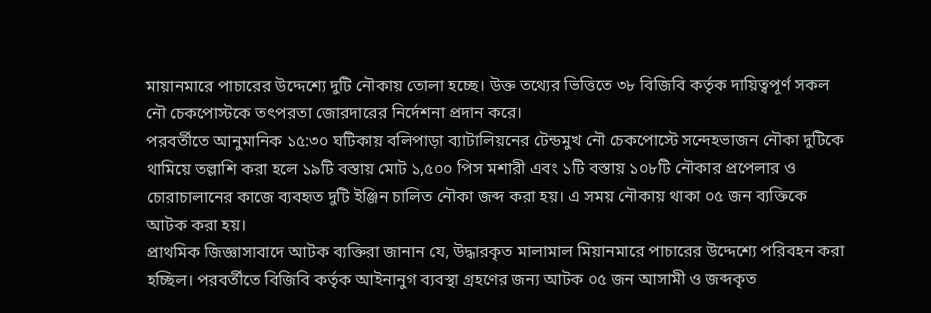মায়ানমারে পাচারের উদ্দেশ্যে দুটি নৌকায় তোলা হচ্ছে। উক্ত তথ্যের ভিত্তিতে ৩৮ বিজিবি কর্তৃক দায়িত্বপূর্ণ সকল নৌ চেকপোস্টকে তৎপরতা জোরদারের নির্দেশনা প্রদান করে।
পরবর্তীতে আনুমানিক ১৫:৩০ ঘটিকায় বলিপাড়া ব্যাটালিয়নের টেন্ডমুখ নৌ চেকপোস্টে সন্দেহভাজন নৌকা দুটিকে থামিয়ে তল্লাশি করা হলে ১৯টি বস্তায় মোট ১,৫০০ পিস মশারী এবং ১টি বস্তায় ১০৮টি নৌকার প্রপেলার ও চোরাচালানের কাজে ব্যবহৃত দুটি ইঞ্জিন চালিত নৌকা জব্দ করা হয়। এ সময় নৌকায় থাকা ০৫ জন ব্যক্তিকে আটক করা হয়।
প্রাথমিক জিজ্ঞাসাবাদে আটক ব্যক্তিরা জানান যে, উদ্ধারকৃত মালামাল মিয়ানমারে পাচারের উদ্দেশ্যে পরিবহন করা হচ্ছিল। পরবর্তীতে বিজিবি কর্তৃক আইনানুগ ব্যবস্থা গ্রহণের জন্য আটক ০৫ জন আসামী ও জব্দকৃত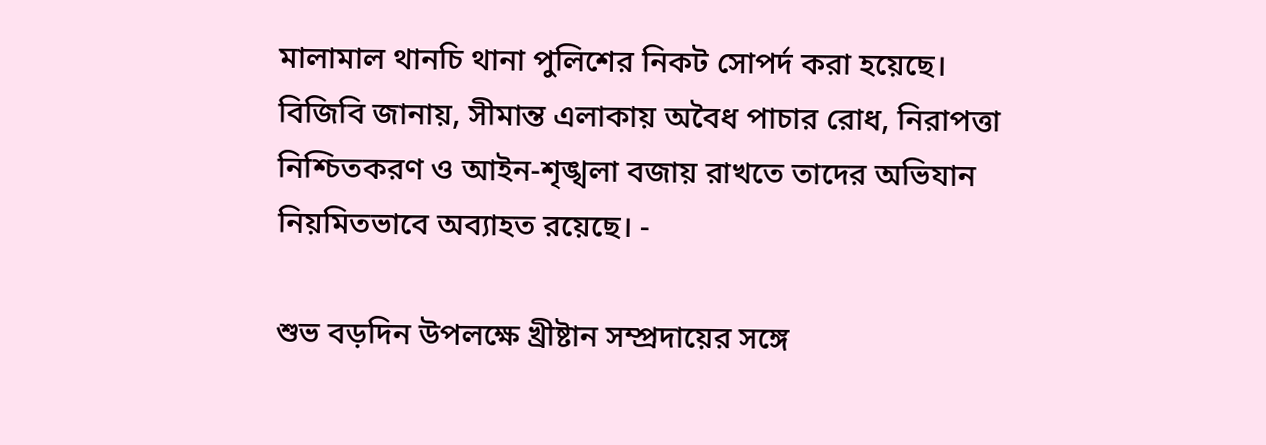মালামাল থানচি থানা পুলিশের নিকট সোপর্দ করা হয়েছে।
বিজিবি জানায়, সীমান্ত এলাকায় অবৈধ পাচার রোধ, নিরাপত্তা নিশ্চিতকরণ ও আইন-শৃঙ্খলা বজায় রাখতে তাদের অভিযান নিয়মিতভাবে অব্যাহত রয়েছে। -

শুভ বড়দিন উপলক্ষে খ্রীষ্টান সম্প্রদায়ের সঙ্গে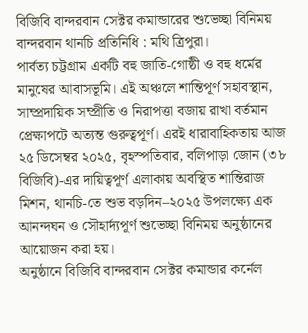বিজিবি বান্দরবান সেক্টর কমান্ডারের শুভেচ্ছা বিনিময়
বান্দরবান থানচি প্রতিনিধি : মথি ত্রিপুরা।
পার্বত্য চট্টগ্রাম একটি বহু জাতি-গোষ্ঠী ও বহু ধর্মের মানুষের আবাসভূমি। এই অঞ্চলে শান্তিপূর্ণ সহাবস্থান, সাম্প্রদায়িক সম্প্রীতি ও নিরাপত্তা বজায় রাখা বর্তমান প্রেক্ষাপটে অত্যন্ত গুরুত্বপূর্ণ। এরই ধারাবাহিকতায় আজ ২৫ ডিসেম্বর ২০২৫, বৃহস্পতিবার, বলিপাড়া জোন (৩৮ বিজিবি)-এর দায়িত্বপূর্ণ এলাকায় অবস্থিত শান্তিরাজ মিশন, থানচি-তে শুভ বড়দিন–২০২৫ উপলক্ষ্যে এক আনন্দঘন ও সৌহার্দ্যপূর্ণ শুভেচ্ছা বিনিময় অনুষ্ঠানের আয়োজন করা হয়।
অনুষ্ঠানে বিজিবি বান্দরবান সেক্টর কমান্ডার কর্নেল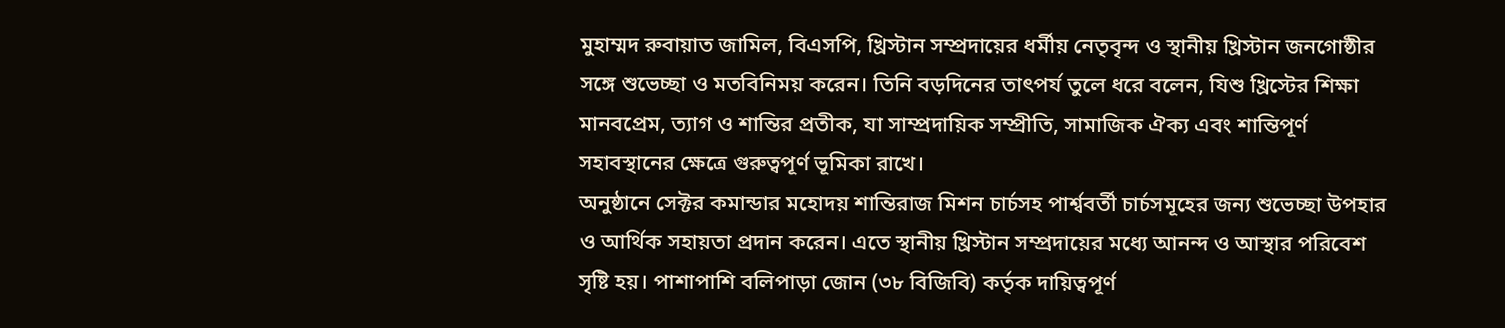মুহাম্মদ রুবায়াত জামিল, বিএসপি, খ্রিস্টান সম্প্রদায়ের ধর্মীয় নেতৃবৃন্দ ও স্থানীয় খ্রিস্টান জনগোষ্ঠীর সঙ্গে শুভেচ্ছা ও মতবিনিময় করেন। তিনি বড়দিনের তাৎপর্য তুলে ধরে বলেন, যিশু খ্রিস্টের শিক্ষা মানবপ্রেম, ত্যাগ ও শান্তির প্রতীক, যা সাম্প্রদায়িক সম্প্রীতি, সামাজিক ঐক্য এবং শান্তিপূর্ণ সহাবস্থানের ক্ষেত্রে গুরুত্বপূর্ণ ভূমিকা রাখে।
অনুষ্ঠানে সেক্টর কমান্ডার মহোদয় শান্তিরাজ মিশন চার্চসহ পার্শ্ববর্তী চার্চসমূহের জন্য শুভেচ্ছা উপহার ও আর্থিক সহায়তা প্রদান করেন। এতে স্থানীয় খ্রিস্টান সম্প্রদায়ের মধ্যে আনন্দ ও আস্থার পরিবেশ সৃষ্টি হয়। পাশাপাশি বলিপাড়া জোন (৩৮ বিজিবি) কর্তৃক দায়িত্বপূর্ণ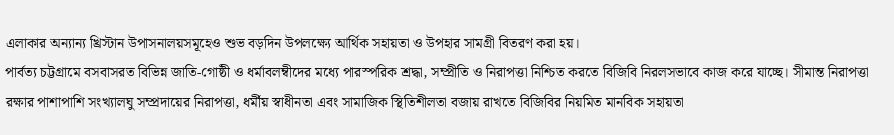এলাকার অন্যান্য খ্রিস্টান উপাসনালয়সমূহেও শুভ বড়দিন উপলক্ষ্যে আর্থিক সহায়তা ও উপহার সামগ্রী বিতরণ করা হয়।
পার্বত্য চট্টগ্রামে বসবাসরত বিভিন্ন জাতি-গোষ্ঠী ও ধর্মাবলম্বীদের মধ্যে পারস্পরিক শ্রদ্ধা, সম্প্রীতি ও নিরাপত্তা নিশ্চিত করতে বিজিবি নিরলসভাবে কাজ করে যাচ্ছে। সীমান্ত নিরাপত্তা রক্ষার পাশাপাশি সংখ্যালঘু সম্প্রদায়ের নিরাপত্তা, ধর্মীয় স্বাধীনতা এবং সামাজিক স্থিতিশীলতা বজায় রাখতে বিজিবির নিয়মিত মানবিক সহায়তা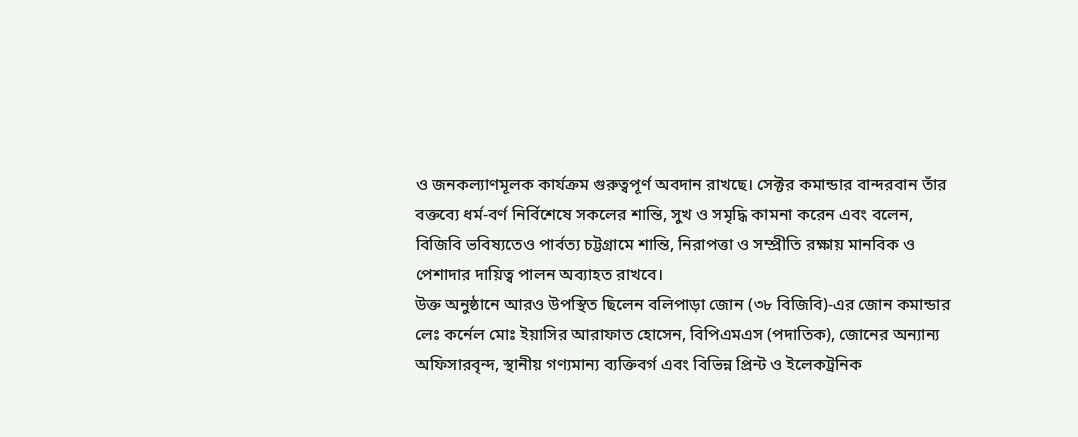ও জনকল্যাণমূলক কার্যক্রম গুরুত্বপূর্ণ অবদান রাখছে। সেক্টর কমান্ডার বান্দরবান তাঁর বক্তব্যে ধর্ম-বর্ণ নির্বিশেষে সকলের শান্তি, সুখ ও সমৃদ্ধি কামনা করেন এবং বলেন, বিজিবি ভবিষ্যতেও পার্বত্য চট্টগ্রামে শান্তি, নিরাপত্তা ও সম্প্রীতি রক্ষায় মানবিক ও পেশাদার দায়িত্ব পালন অব্যাহত রাখবে।
উক্ত অনুষ্ঠানে আরও উপস্থিত ছিলেন বলিপাড়া জোন (৩৮ বিজিবি)-এর জোন কমান্ডার লেঃ কর্নেল মোঃ ইয়াসির আরাফাত হোসেন, বিপিএমএস (পদাতিক), জোনের অন্যান্য অফিসারবৃন্দ, স্থানীয় গণ্যমান্য ব্যক্তিবর্গ এবং বিভিন্ন প্রিন্ট ও ইলেকট্রনিক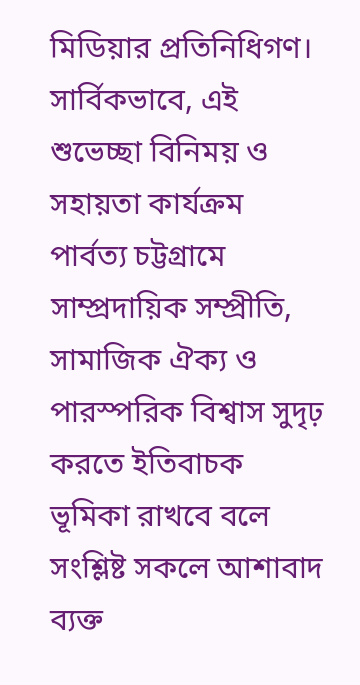মিডিয়ার প্রতিনিধিগণ। সার্বিকভাবে, এই শুভেচ্ছা বিনিময় ও সহায়তা কার্যক্রম পার্বত্য চট্টগ্রামে সাম্প্রদায়িক সম্প্রীতি, সামাজিক ঐক্য ও পারস্পরিক বিশ্বাস সুদৃঢ় করতে ইতিবাচক ভূমিকা রাখবে বলে সংশ্লিষ্ট সকলে আশাবাদ ব্যক্ত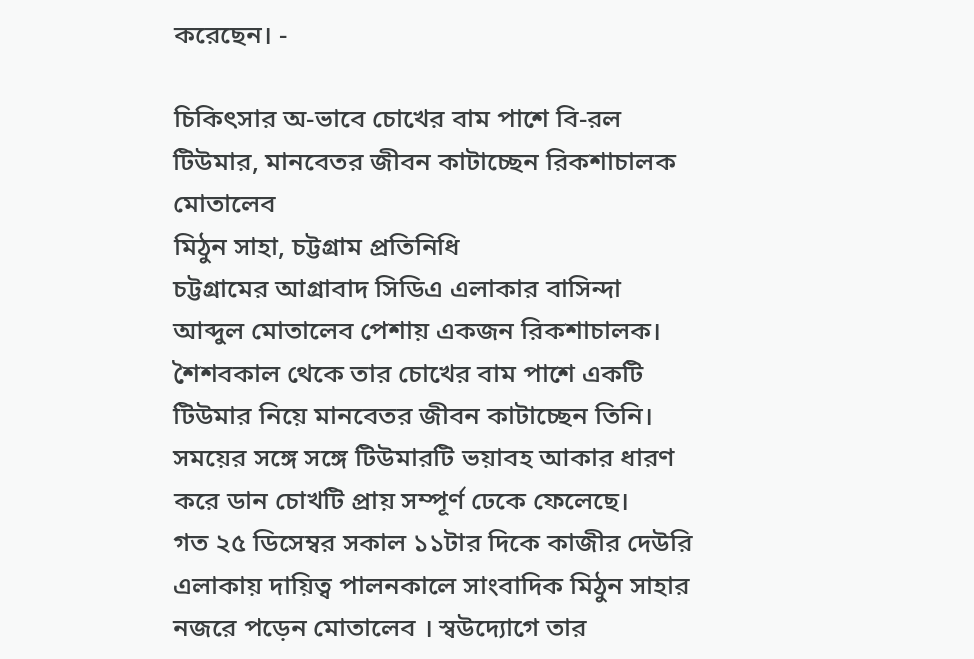করেছেন। -

চিকিৎসার অ-ভাবে চোখের বাম পাশে বি-রল টিউমার, মানবেতর জীবন কাটাচ্ছেন রিকশাচালক মোতালেব
মিঠুন সাহা, চট্টগ্রাম প্রতিনিধি
চট্টগ্রামের আগ্রাবাদ সিডিএ এলাকার বাসিন্দা আব্দুল মোতালেব পেশায় একজন রিকশাচালক। শৈশবকাল থেকে তার চোখের বাম পাশে একটি টিউমার নিয়ে মানবেতর জীবন কাটাচ্ছেন তিনি। সময়ের সঙ্গে সঙ্গে টিউমারটি ভয়াবহ আকার ধারণ করে ডান চোখটি প্রায় সম্পূর্ণ ঢেকে ফেলেছে।
গত ২৫ ডিসেম্বর সকাল ১১টার দিকে কাজীর দেউরি এলাকায় দায়িত্ব পালনকালে সাংবাদিক মিঠুন সাহার নজরে পড়েন মোতালেব । স্বউদ্যোগে তার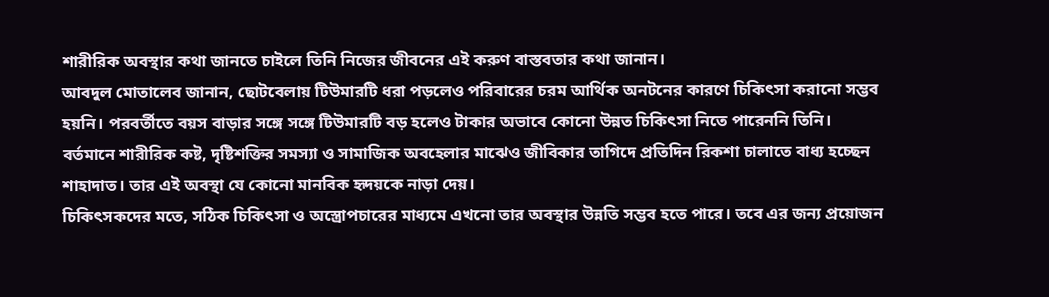শারীরিক অবস্থার কথা জানতে চাইলে তিনি নিজের জীবনের এই করুণ বাস্তবতার কথা জানান।
আবদুল মোতালেব জানান, ছোটবেলায় টিউমারটি ধরা পড়লেও পরিবারের চরম আর্থিক অনটনের কারণে চিকিৎসা করানো সম্ভব হয়নি। পরবর্তীতে বয়স বাড়ার সঙ্গে সঙ্গে টিউমারটি বড় হলেও টাকার অভাবে কোনো উন্নত চিকিৎসা নিতে পারেননি তিনি।
বর্তমানে শারীরিক কষ্ট, দৃষ্টিশক্তির সমস্যা ও সামাজিক অবহেলার মাঝেও জীবিকার তাগিদে প্রতিদিন রিকশা চালাতে বাধ্য হচ্ছেন শাহাদাত। তার এই অবস্থা যে কোনো মানবিক হৃদয়কে নাড়া দেয়।
চিকিৎসকদের মতে, সঠিক চিকিৎসা ও অস্ত্রোপচারের মাধ্যমে এখনো তার অবস্থার উন্নতি সম্ভব হতে পারে। তবে এর জন্য প্রয়োজন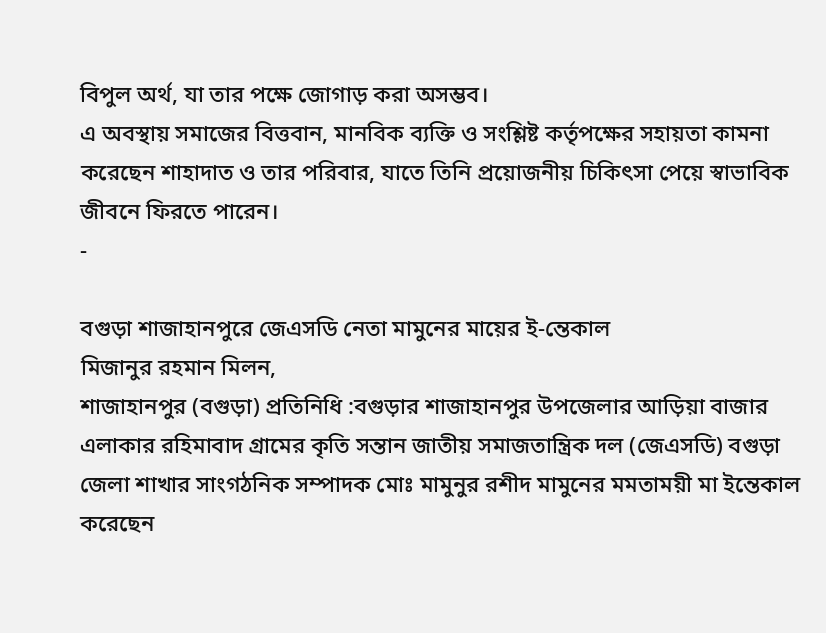বিপুল অর্থ, যা তার পক্ষে জোগাড় করা অসম্ভব।
এ অবস্থায় সমাজের বিত্তবান, মানবিক ব্যক্তি ও সংশ্লিষ্ট কর্তৃপক্ষের সহায়তা কামনা করেছেন শাহাদাত ও তার পরিবার, যাতে তিনি প্রয়োজনীয় চিকিৎসা পেয়ে স্বাভাবিক জীবনে ফিরতে পারেন।
-

বগুড়া শাজাহানপুরে জেএসডি নেতা মামুনের মায়ের ই-ন্তেকাল
মিজানুর রহমান মিলন,
শাজাহানপুর (বগুড়া) প্রতিনিধি :বগুড়ার শাজাহানপুর উপজেলার আড়িয়া বাজার এলাকার রহিমাবাদ গ্রামের কৃতি সন্তান জাতীয় সমাজতান্ত্রিক দল (জেএসডি) বগুড়া জেলা শাখার সাংগঠনিক সম্পাদক মোঃ মামুনুর রশীদ মামুনের মমতাময়ী মা ইন্তেকাল করেছেন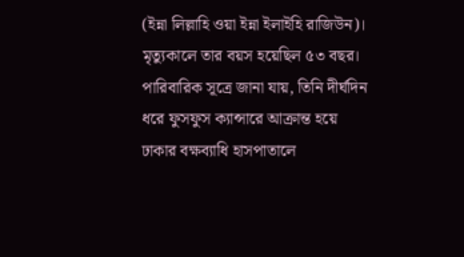(ইন্না লিল্লাহি ওয়া ইন্না ইলাইহি রাজিউন)। মৃত্যুকালে তার বয়স হয়েছিল ৫৩ বছর।
পারিবারিক সূত্রে জানা যায়, তিনি দীর্ঘদিন ধরে ফুসফুস ক্যান্সারে আক্রান্ত হয়ে ঢাকার বক্ষব্যাধি হাসপাতালে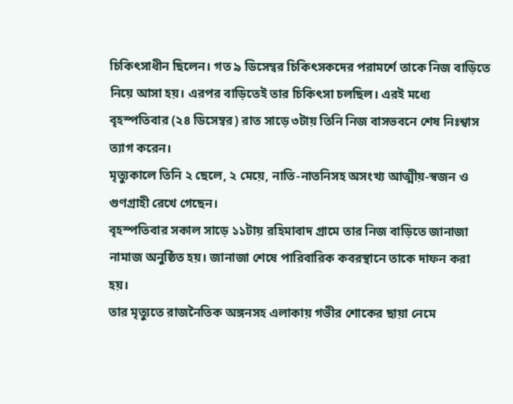চিকিৎসাধীন ছিলেন। গত ৯ ডিসেম্বর চিকিৎসকদের পরামর্শে তাকে নিজ বাড়িতে নিয়ে আসা হয়। এরপর বাড়িতেই তার চিকিৎসা চলছিল। এরই মধ্যে বৃহস্পতিবার (২৪ ডিসেম্বর) রাত সাড়ে ৩টায় তিনি নিজ বাসভবনে শেষ নিঃশ্বাস ত্যাগ করেন।
মৃত্যুকালে তিনি ২ ছেলে, ২ মেয়ে, নাতি-নাতনিসহ অসংখ্য আত্মীয়-স্বজন ও গুণগ্রাহী রেখে গেছেন।
বৃহস্পতিবার সকাল সাড়ে ১১টায় রহিমাবাদ গ্রামে তার নিজ বাড়িতে জানাজা নামাজ অনুষ্ঠিত হয়। জানাজা শেষে পারিবারিক কবরস্থানে তাকে দাফন করা হয়।
তার মৃত্যুতে রাজনৈতিক অঙ্গনসহ এলাকায় গভীর শোকের ছায়া নেমে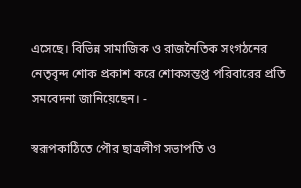এসেছে। বিভিন্ন সামাজিক ও রাজনৈতিক সংগঠনের নেতৃবৃন্দ শোক প্রকাশ করে শোকসন্তপ্ত পরিবারের প্রতি সমবেদনা জানিয়েছেন। -

স্বরূপকাঠিতে পৌর ছাত্রলীগ সভাপতি ও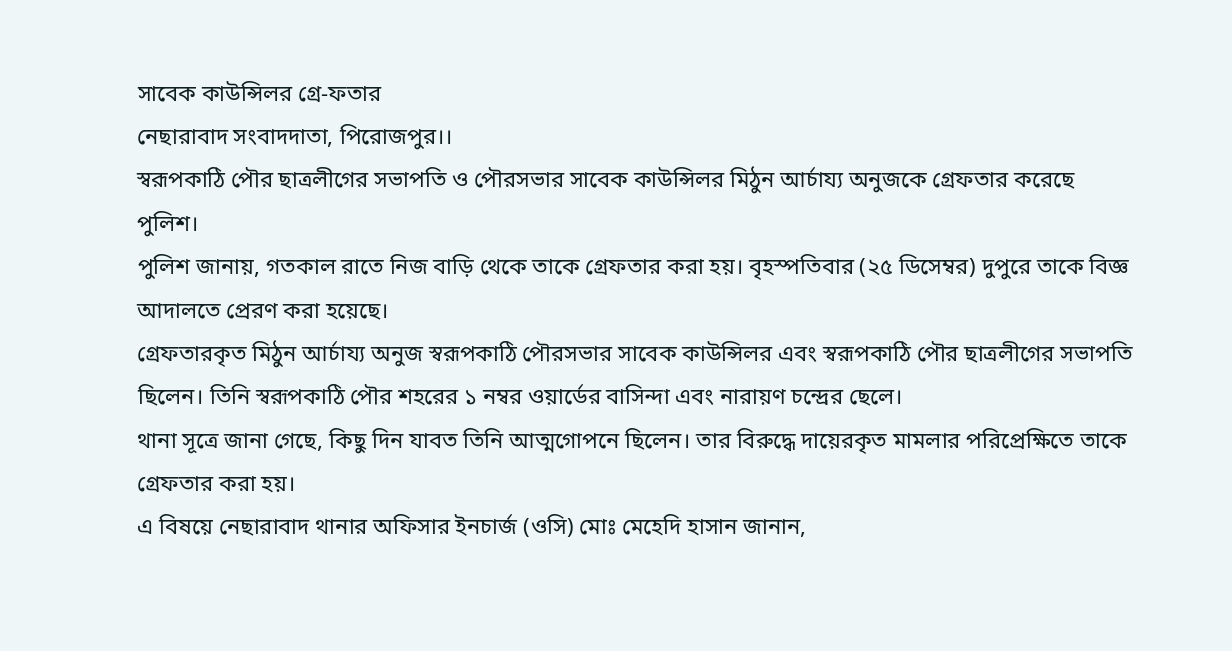সাবেক কাউন্সিলর গ্রে-ফতার
নেছারাবাদ সংবাদদাতা, পিরোজপুর।।
স্বরূপকাঠি পৌর ছাত্রলীগের সভাপতি ও পৌরসভার সাবেক কাউন্সিলর মিঠুন আর্চায্য অনুজকে গ্রেফতার করেছে পুলিশ।
পুলিশ জানায়, গতকাল রাতে নিজ বাড়ি থেকে তাকে গ্রেফতার করা হয়। বৃহস্পতিবার (২৫ ডিসেম্বর) দুপুরে তাকে বিজ্ঞ আদালতে প্রেরণ করা হয়েছে।
গ্রেফতারকৃত মিঠুন আর্চায্য অনুজ স্বরূপকাঠি পৌরসভার সাবেক কাউন্সিলর এবং স্বরূপকাঠি পৌর ছাত্রলীগের সভাপতি ছিলেন। তিনি স্বরূপকাঠি পৌর শহরের ১ নম্বর ওয়ার্ডের বাসিন্দা এবং নারায়ণ চন্দ্রের ছেলে।
থানা সূত্রে জানা গেছে, কিছু দিন যাবত তিনি আত্মগোপনে ছিলেন। তার বিরুদ্ধে দায়েরকৃত মামলার পরিপ্রেক্ষিতে তাকে গ্রেফতার করা হয়।
এ বিষয়ে নেছারাবাদ থানার অফিসার ইনচার্জ (ওসি) মোঃ মেহেদি হাসান জানান,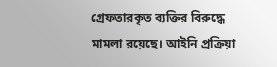গ্রেফতারকৃত ব্যক্তির বিরুদ্ধে মামলা রয়েছে। আইনি প্রক্রিয়া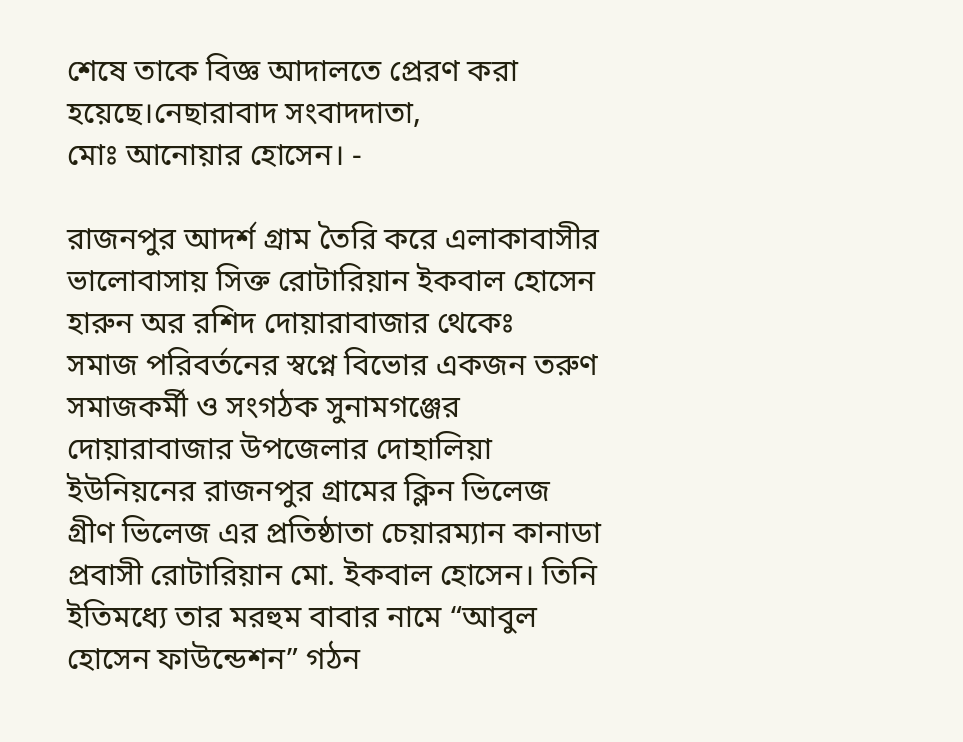শেষে তাকে বিজ্ঞ আদালতে প্রেরণ করা হয়েছে।নেছারাবাদ সংবাদদাতা,
মোঃ আনোয়ার হোসেন। -

রাজনপুর আদর্শ গ্রাম তৈরি করে এলাকাবাসীর ভালোবাসায় সিক্ত রোটারিয়ান ইকবাল হোসেন
হারুন অর রশিদ দোয়ারাবাজার থেকেঃ
সমাজ পরিবর্তনের স্বপ্নে বিভোর একজন তরুণ সমাজকর্মী ও সংগঠক সুনামগঞ্জের দোয়ারাবাজার উপজেলার দোহালিয়া ইউনিয়নের রাজনপুর গ্রামের ক্লিন ভিলেজ গ্রীণ ভিলেজ এর প্রতিষ্ঠাতা চেয়ারম্যান কানাডা প্রবাসী রোটারিয়ান মো. ইকবাল হোসেন। তিনি ইতিমধ্যে তার মরহুম বাবার নামে “আবুল হোসেন ফাউন্ডেশন” গঠন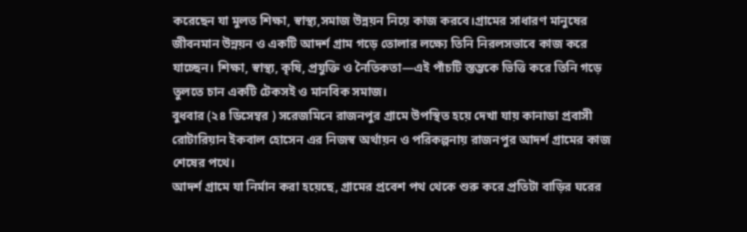করেছেন যা মুলত শিক্ষা, স্বাস্থ্য,সমাজ উন্নয়ন নিয়ে কাজ করবে।গ্রামের সাধারণ মানুষের জীবনমান উন্নয়ন ও একটি আদর্শ গ্রাম গড়ে তোলার লক্ষ্যে তিনি নিরলসভাবে কাজ করে যাচ্ছেন। শিক্ষা, স্বাস্থ্য, কৃষি, প্রযুক্তি ও নৈতিকতা—এই পাঁচটি স্তম্ভকে ভিত্তি করে তিনি গড়ে তুলতে চান একটি টেকসই ও মানবিক সমাজ।
বুধবার (২৪ ডিসেম্বর ) সরেজমিনে রাজনপুর গ্রামে উপস্থিত হয়ে দেখা যায় কানাডা প্রবাসী রোটারিয়ান ইকবাল হোসেন এর নিজস্ব অর্থায়ন ও পরিকল্পনায় রাজনপুর আদর্শ গ্রামের কাজ শেষের পথে।
আদর্শ গ্রামে যা নির্মান করা হয়েছে, গ্রামের প্রবেশ পথ থেকে শুরু করে প্রতিটা বাড়ির ঘরের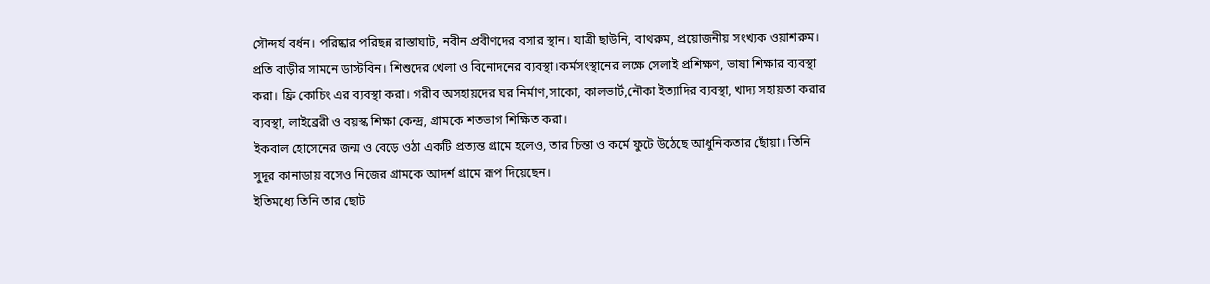সৌন্দর্য বর্ধন। পরিষ্কার পরিছন্ন রাস্তাঘাট, নবীন প্রবীণদের বসার স্থান। যাত্রী ছাউনি, বাথরুম, প্রয়োজনীয় সংখ্যক ওয়াশরুম। প্রতি বাড়ীর সামনে ডাস্টবিন। শিশুদের খেলা ও বিনোদনের ব্যবস্থা।কর্মসংস্থানের লক্ষে সেলাই প্রশিক্ষণ, ভাষা শিক্ষার ব্যবস্থা করা। ফ্রি কোচিং এর ব্যবস্থা করা। গরীব অসহায়দের ঘর নির্মাণ,সাকো, কালভার্ট,নৌকা ইত্যাদির ব্যবস্থা, খাদ্য সহায়তা করার ব্যবস্থা, লাইব্রেরী ও বয়স্ক শিক্ষা কেন্দ্র, গ্রামকে শতভাগ শিক্ষিত করা।
ইকবাল হোসেনের জন্ম ও বেড়ে ওঠা একটি প্রত্যন্ত গ্রামে হলেও, তার চিন্তা ও কর্মে ফুটে উঠেছে আধুনিকতার ছোঁয়া। তিনি সুদূর কানাডায় বসেও নিজের গ্রামকে আদর্শ গ্রামে রূপ দিয়েছেন।
ইতিমধ্যে তিনি তার ছোট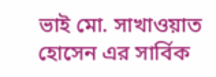ভাই মো. সাখাওয়াত হোসেন এর সার্বিক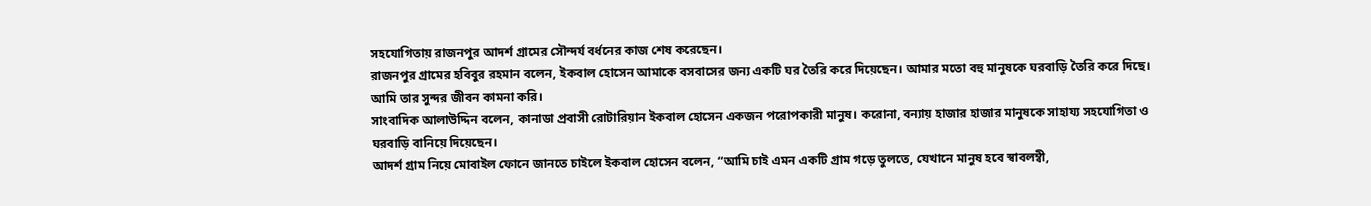সহযোগিতায় রাজনপুর আদর্শ গ্রামের সৌন্দর্য বর্ধনের কাজ শেষ করেছেন।
রাজনপুর গ্রামের হবিবুর রহমান বলেন, ইকবাল হোসেন আমাকে বসবাসের জন্য একটি ঘর তৈরি করে দিয়েছেন। আমার মতো বহু মানুষকে ঘরবাড়ি তৈরি করে দিছে। আমি তার সুন্দর জীবন কামনা করি।
সাংবাদিক আলাউদ্দিন বলেন, কানাডা প্রবাসী রোটারিয়ান ইকবাল হোসেন একজন পরোপকারী মানুষ। করোনা, বন্যায় হাজার হাজার মানুষকে সাহায্য সহযোগিতা ও ঘরবাড়ি বানিয়ে দিয়েছেন।
আদর্শ গ্রাম নিয়ে মোবাইল ফোনে জানতে চাইলে ইকবাল হোসেন বলেন, “আমি চাই এমন একটি গ্রাম গড়ে তুলতে, যেখানে মানুষ হবে স্বাবলম্বী,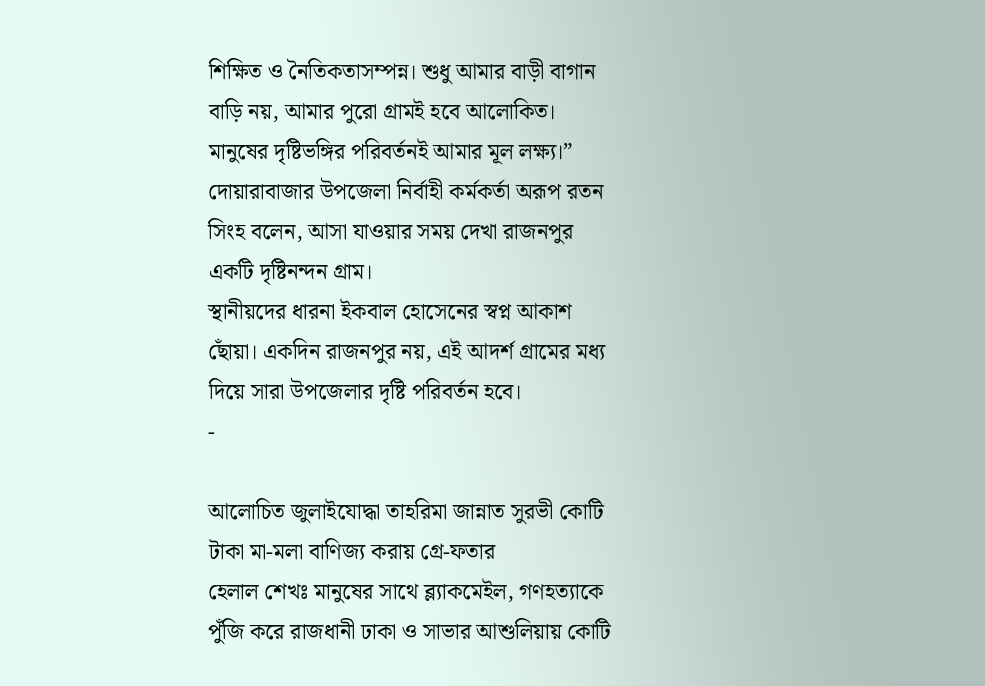শিক্ষিত ও নৈতিকতাসম্পন্ন। শুধু আমার বাড়ী বাগান বাড়ি নয়, আমার পুরো গ্রামই হবে আলোকিত। মানুষের দৃষ্টিভঙ্গির পরিবর্তনই আমার মূল লক্ষ্য।”
দোয়ারাবাজার উপজেলা নির্বাহী কর্মকর্তা অরূপ রতন সিংহ বলেন, আসা যাওয়ার সময় দেখা রাজনপুর একটি দৃষ্টিনন্দন গ্রাম।
স্থানীয়দের ধারনা ইকবাল হোসেনের স্বপ্ন আকাশ ছোঁয়া। একদিন রাজনপুর নয়, এই আদর্শ গ্রামের মধ্য দিয়ে সারা উপজেলার দৃষ্টি পরিবর্তন হবে।
-

আলোচিত জুলাইযোদ্ধা তাহরিমা জান্নাত সুরভী কোটি টাকা মা-মলা বাণিজ্য করায় গ্রে-ফতার
হেলাল শেখঃ মানুষের সাথে ব্ল্যাকমেইল, গণহত্যাকে পুঁজি করে রাজধানী ঢাকা ও সাভার আশুলিয়ায় কোটি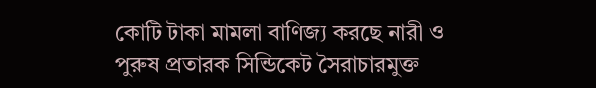কোটি টাকা মামলা বাণিজ্য করছে নারী ও পুরুষ প্রতারক সিন্ডিকেট সৈরাচারমুক্ত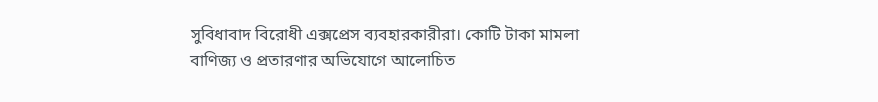সুবিধাবাদ বিরোধী এক্সপ্রেস ব্যবহারকারীরা। কোটি টাকা মামলা বাণিজ্য ও প্রতারণার অভিযোগে আলোচিত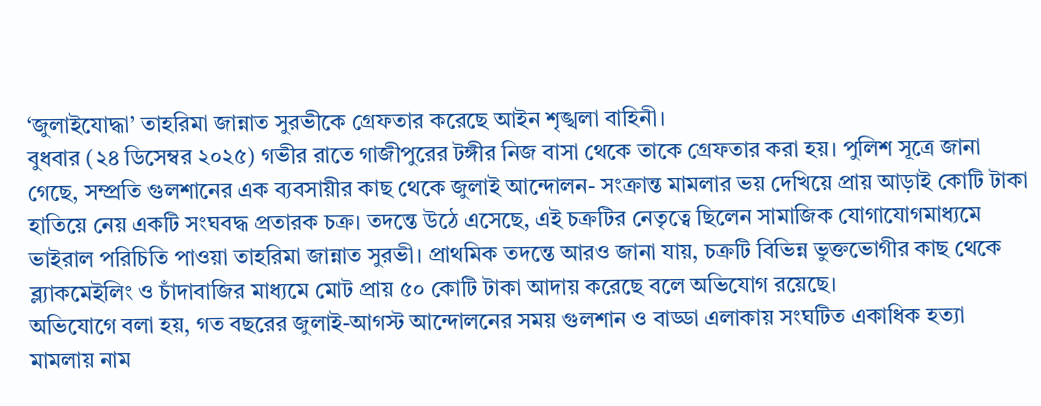‘জুলাইযোদ্ধা’ তাহরিমা জান্নাত সুরভীকে গ্রেফতার করেছে আইন শৃঙ্খলা বাহিনী।
বুধবার (২৪ ডিসেম্বর ২০২৫) গভীর রাতে গাজীপুরের টঙ্গীর নিজ বাসা থেকে তাকে গ্রেফতার করা হয়। পুলিশ সূত্রে জানা গেছে, সম্প্রতি গুলশানের এক ব্যবসায়ীর কাছ থেকে জুলাই আন্দোলন- সংক্রান্ত মামলার ভয় দেখিয়ে প্রায় আড়াই কোটি টাকা হাতিয়ে নেয় একটি সংঘবদ্ধ প্রতারক চক্র। তদন্তে উঠে এসেছে, এই চক্রটির নেতৃত্বে ছিলেন সামাজিক যোগাযোগমাধ্যমে ভাইরাল পরিচিতি পাওয়া তাহরিমা জান্নাত সুরভী। প্রাথমিক তদন্তে আরও জানা যায়, চক্রটি বিভিন্ন ভুক্তভোগীর কাছ থেকে ব্ল্যাকমেইলিং ও চাঁদাবাজির মাধ্যমে মোট প্রায় ৫০ কোটি টাকা আদায় করেছে বলে অভিযোগ রয়েছে।
অভিযোগে বলা হয়, গত বছরের জুলাই-আগস্ট আন্দোলনের সময় গুলশান ও বাড্ডা এলাকায় সংঘটিত একাধিক হত্যা মামলায় নাম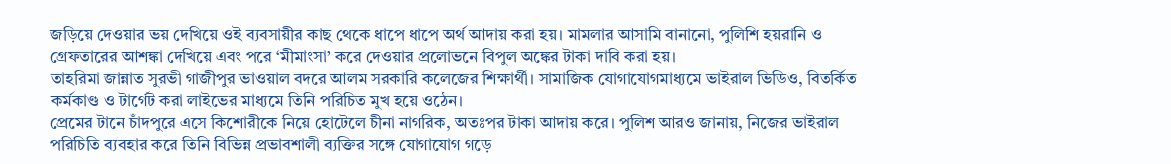জড়িয়ে দেওয়ার ভয় দেখিয়ে ওই ব্যবসায়ীর কাছ থেকে ধাপে ধাপে অর্থ আদায় করা হয়। মামলার আসামি বানানো, পুলিশি হয়রানি ও গ্রেফতারের আশঙ্কা দেখিয়ে এবং পরে ‘মীমাংসা’ করে দেওয়ার প্রলোভনে বিপুল অঙ্কের টাকা দাবি করা হয়।
তাহরিমা জান্নাত সুরভী গাজীপুর ভাওয়াল বদরে আলম সরকারি কলেজের শিক্ষার্থী। সামাজিক যোগাযোগমাধ্যমে ভাইরাল ভিডিও, বিতর্কিত কর্মকাণ্ড ও টার্গেট করা লাইভের মাধ্যমে তিনি পরিচিত মুখ হয়ে ওঠেন।
প্রেমের টানে চাঁদপুরে এসে কিশোরীকে নিয়ে হোটেলে চীনা নাগরিক, অতঃপর টাকা আদায় করে। পুলিশ আরও জানায়, নিজের ভাইরাল পরিচিতি ব্যবহার করে তিনি বিভিন্ন প্রভাবশালী ব্যক্তির সঙ্গে যোগাযোগ গড়ে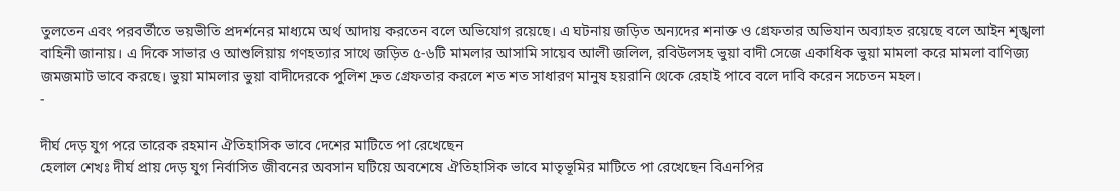তুলতেন এবং পরবর্তীতে ভয়ভীতি প্রদর্শনের মাধ্যমে অর্থ আদায় করতেন বলে অভিযোগ রয়েছে। এ ঘটনায় জড়িত অন্যদের শনাক্ত ও গ্রেফতার অভিযান অব্যাহত রয়েছে বলে আইন শৃঙ্খলা বাহিনী জানায়। এ দিকে সাভার ও আশুলিয়ায় গণহত্যার সাথে জড়িত ৫-৬টি মামলার আসামি সায়েব আলী জলিল, রবিউলসহ ভুয়া বাদী সেজে একাধিক ভুয়া মামলা করে মামলা বাণিজ্য জমজমাট ভাবে করছে। ভুয়া মামলার ভুয়া বাদীদেরকে পুলিশ দ্রুত গ্রেফতার করলে শত শত সাধারণ মানুষ হয়রানি থেকে রেহাই পাবে বলে দাবি করেন সচেতন মহল।
-

দীর্ঘ দেড় যুগ পরে তারেক রহমান ঐতিহাসিক ভাবে দেশের মাটিতে পা রেখেছেন
হেলাল শেখঃ দীর্ঘ প্রায় দেড় যুগ নির্বাসিত জীবনের অবসান ঘটিয়ে অবশেষে ঐতিহাসিক ভাবে মাতৃভূমির মাটিতে পা রেখেছেন বিএনপির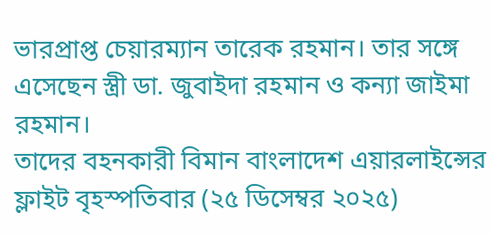ভারপ্রাপ্ত চেয়ারম্যান তারেক রহমান। তার সঙ্গে এসেছেন স্ত্রী ডা. জুবাইদা রহমান ও কন্যা জাইমা রহমান।
তাদের বহনকারী বিমান বাংলাদেশ এয়ারলাইন্সের ফ্লাইট বৃহস্পতিবার (২৫ ডিসেম্বর ২০২৫)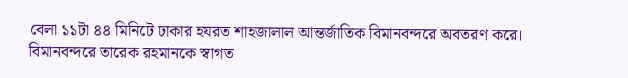বেলা ১১টা ৪৪ মিনিটে ঢাকার হযরত শাহজালাল আন্তর্জাতিক বিমানবন্দরে অবতরণ করে।
বিমানবন্দরে তারেক রহমানকে স্বাগত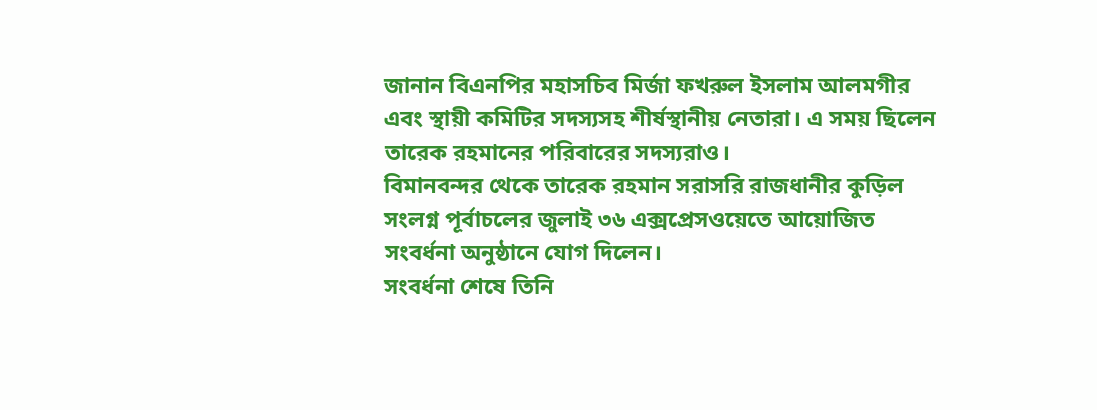জানান বিএনপির মহাসচিব মির্জা ফখরুল ইসলাম আলমগীর এবং স্থায়ী কমিটির সদস্যসহ শীর্ষস্থানীয় নেতারা। এ সময় ছিলেন তারেক রহমানের পরিবারের সদস্যরাও।
বিমানবন্দর থেকে তারেক রহমান সরাসরি রাজধানীর কুড়িল সংলগ্ন পূর্বাচলের জুলাই ৩৬ এক্সপ্রেসওয়েতে আয়োজিত সংবর্ধনা অনুষ্ঠানে যোগ দিলেন।
সংবর্ধনা শেষে তিনি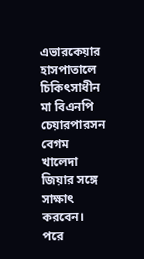এভারকেয়ার হাসপাতালে চিকিৎসাধীন মা বিএনপি চেয়ারপারসন বেগম খালেদা জিয়ার সঙ্গে সাক্ষাৎ করবেন। পরে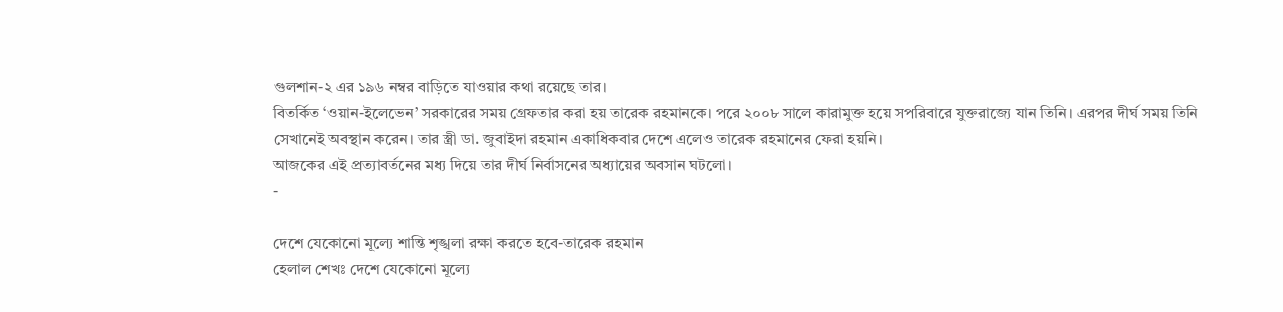গুলশান-২ এর ১৯৬ নম্বর বাড়িতে যাওয়ার কথা রয়েছে তার।
বিতর্কিত ‘ওয়ান-ইলেভেন’ সরকারের সময় গ্রেফতার করা হয় তারেক রহমানকে। পরে ২০০৮ সালে কারামুক্ত হয়ে সপরিবারে যুক্তরাজ্যে যান তিনি। এরপর দীর্ঘ সময় তিনি সেখানেই অবস্থান করেন। তার স্ত্রী ডা. জুবাইদা রহমান একাধিকবার দেশে এলেও তারেক রহমানের ফেরা হয়নি।
আজকের এই প্রত্যাবর্তনের মধ্য দিয়ে তার দীর্ঘ নির্বাসনের অধ্যায়ের অবসান ঘটলো।
-

দেশে যেকোনো মূল্যে শান্তি শৃঙ্খলা রক্ষা করতে হবে-তারেক রহমান
হেলাল শেখঃ দেশে যেকোনো মূল্যে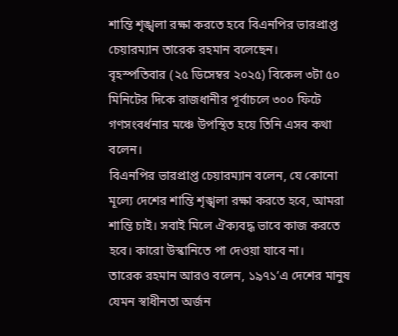শান্তি শৃঙ্খলা রক্ষা করতে হবে বিএনপির ভারপ্রাপ্ত চেয়ারম্যান তারেক রহমান বলেছেন।
বৃহস্পতিবার (২৫ ডিসেম্বর ২০২৫) বিকেল ৩টা ৫০ মিনিটের দিকে রাজধানীর পূর্বাচলে ৩০০ ফিটে গণসংবর্ধনার মঞ্চে উপস্থিত হয়ে তিনি এসব কথা বলেন।
বিএনপির ভারপ্রাপ্ত চেয়ারম্যান বলেন, যে কোনো মূল্যে দেশের শান্তি শৃঙ্খলা রক্ষা করতে হবে, আমরা শান্তি চাই। সবাই মিলে ঐক্যবদ্ধ ভাবে কাজ করতে হবে। কারো উস্কানিতে পা দেওয়া যাবে না।
তারেক রহমান আরও বলেন, ১৯৭১’এ দেশের মানুষ যেমন স্বাধীনতা অর্জন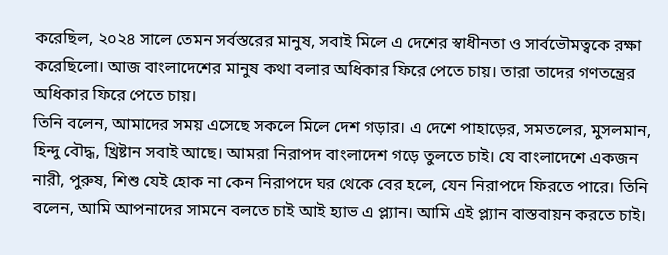করেছিল, ২০২৪ সালে তেমন সর্বস্তরের মানুষ, সবাই মিলে এ দেশের স্বাধীনতা ও সার্বভৌমত্বকে রক্ষা করেছিলো। আজ বাংলাদেশের মানুষ কথা বলার অধিকার ফিরে পেতে চায়। তারা তাদের গণতন্ত্রের অধিকার ফিরে পেতে চায়।
তিনি বলেন, আমাদের সময় এসেছে সকলে মিলে দেশ গড়ার। এ দেশে পাহাড়ের, সমতলের, মুসলমান, হিন্দু বৌদ্ধ, খ্রিষ্টান সবাই আছে। আমরা নিরাপদ বাংলাদেশ গড়ে তুলতে চাই। যে বাংলাদেশে একজন নারী, পুরুষ, শিশু যেই হোক না কেন নিরাপদে ঘর থেকে বের হলে, যেন নিরাপদে ফিরতে পারে। তিনি বলেন, আমি আপনাদের সামনে বলতে চাই আই হ্যাভ এ প্ল্যান। আমি এই প্ল্যান বাস্তবায়ন করতে চাই।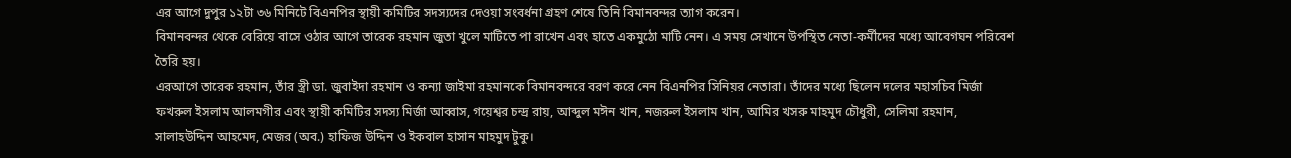এর আগে দুপুর ১২টা ৩৬ মিনিটে বিএনপির স্থায়ী কমিটির সদস্যদের দেওয়া সংবর্ধনা গ্রহণ শেষে তিনি বিমানবন্দর ত্যাগ করেন।
বিমানবন্দর থেকে বেরিয়ে বাসে ওঠার আগে তারেক রহমান জুতা খুলে মাটিতে পা রাখেন এবং হাতে একমুঠো মাটি নেন। এ সময় সেখানে উপস্থিত নেতা-কর্মীদের মধ্যে আবেগঘন পরিবেশ তৈরি হয়।
এরআগে তারেক রহমান, তাঁর স্ত্রী ডা. জুবাইদা রহমান ও কন্যা জাইমা রহমানকে বিমানবন্দরে বরণ করে নেন বিএনপির সিনিয়র নেতারা। তাঁদের মধ্যে ছিলেন দলের মহাসচিব মির্জা ফখরুল ইসলাম আলমগীর এবং স্থায়ী কমিটির সদস্য মির্জা আব্বাস, গয়েশ্বর চন্দ্র রায়, আব্দুল মঈন খান, নজরুল ইসলাম খান, আমির খসরু মাহমুদ চৌধুরী, সেলিমা রহমান, সালাহউদ্দিন আহমেদ, মেজর (অব.) হাফিজ উদ্দিন ও ইকবাল হাসান মাহমুদ টুকু।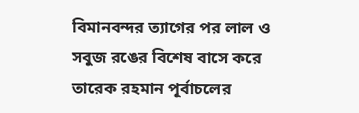বিমানবন্দর ত্যাগের পর লাল ও সবুজ রঙের বিশেষ বাসে করে তারেক রহমান পূর্বাচলের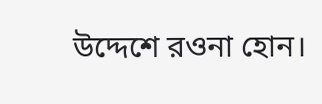উদ্দেশে রওনা হোন।